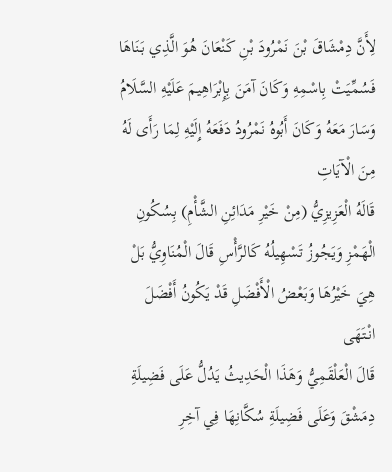لِأَنَّ دِمْشَاقَ بْنَ نَمْرُودَ بْنِ كَنْعَانَ هُوَ الَّذِي بَنَاهَا فَسُمِّيَتْ بِاسْمِهِ وَكَانَ آمَنَ بِإِبْرَاهِيمَ عَلَيْهِ السَّلَامُ وَسَارَ مَعَهُ وَكَانَ أَبُوهُ نَمْرُودُ دَفَعَهُ إِلَيْهِ لِمَا رَأَى لَهُ مِنَ الْآيَاتِ
قَالَهُ الْعَزِيزِيُّ (مِنْ خَيْرِ مَدَائِنِ الشَّأْمِ) بِسُكُونِ الْهَمْزِ وَيَجُوزُ تَسْهِيلُهُ كَالرَّأْسِ قَالَ الْمُنَاوِيُّ بَلْ هِيَ خَيْرُهَا وَبَعْضُ الْأَفْضَلِ قَدْ يَكُونُ أَفْضَلَ انْتَهَى
قَالَ الْعَلْقَمِيُّ وَهَذَا الْحَدِيثُ يَدُلُّ عَلَى فَضِيلَةِ دِمَشْقَ وَعَلَى فَضِيلَةِ سُكَّانِهَا فِي آخِرِ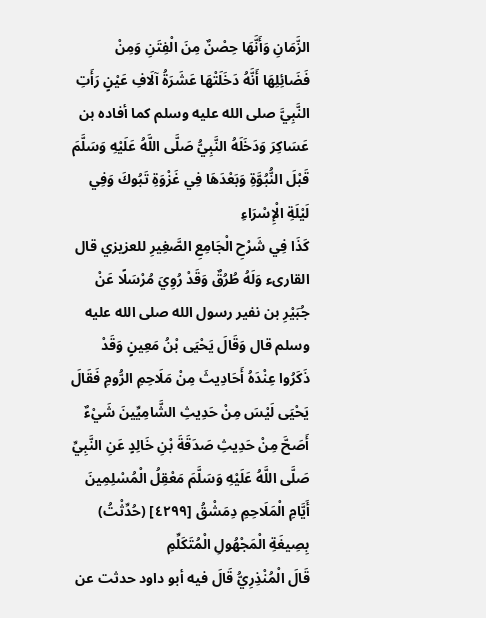الزَّمَانِ وَأَنَّهَا حِصْنٌ مِنَ الْفِتَنِ وَمِنْ فَضَائِلِهَا أَنَّهُ دَخَلَتْهَا عَشَرَةُ آلَافِ عَيْنٍ رَأَتِ النَّبِيَّ صلى الله عليه وسلم كما أفاده بن عَسَاكِرَ وَدَخَلَهُ النَّبِيُّ صَلَّى اللَّهُ عَلَيْهِ وَسَلَّمَ قَبْلَ النُّبُوَّةِ وَبَعْدَهَا فِي غَزْوَةِ تَبُوكَ وَفِي لَيْلَةِ الْإِسْرَاءِ
كَذَا فِي شَرْحِ الْجَامِعِ الصَّغِيرِ للعزيزي قال القارىء وَلَهُ طُرُقٌ وَقَدْ رُوِيَ مُرْسَلًا عَنْ جُبَيْرِ بن نفير رسول الله صلى الله عليه وسلم قال وَقَالَ يَحْيَى بْنُ مَعِينٍ وَقَدْ ذَكَرُوا عِنْدَهُ أَحَادِيثَ مِنْ مَلَاحِمِ الرُّومِ فَقَالَ يَحْيَى لَيْسَ مِنْ حَدِيثِ الشَّامِيِّينَ شَيْءٌ أَصَحَّ مِنْ حَدِيثِ صَدَقَةَ بْنِ خَالِدٍ عَنِ النَّبِيِّ صَلَّى اللَّهُ عَلَيْهِ وَسَلَّمَ مَعْقِلُ الْمُسْلِمِينَ أَيَّامِ الْمَلَاحِمِ دِمَشْقُ [٤٢٩٩] (حُدِّثْتُ) بِصِيغَةِ الْمَجْهُولِ الْمُتَكَلِّمِ
قَالَ الْمُنْذِرِيُّ قَالَ فيه أبو داود حدثت عن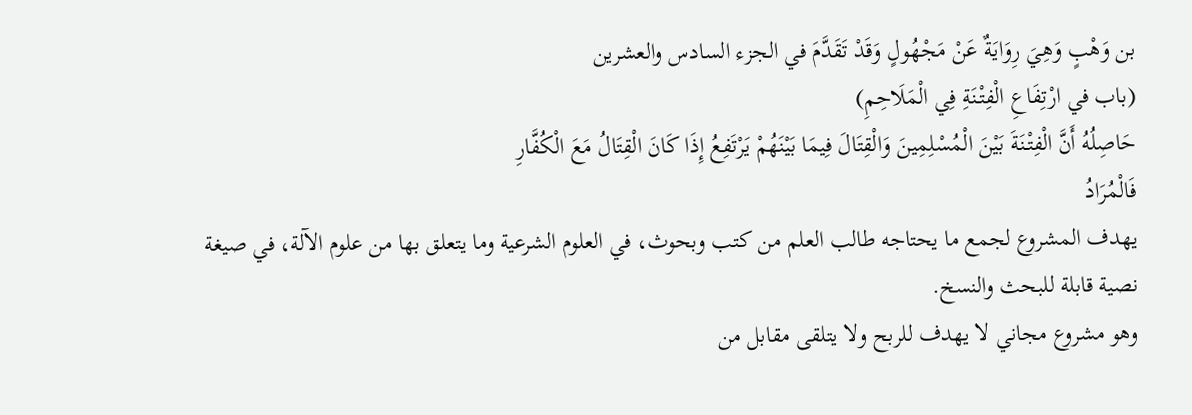بن وَهْبٍ وَهِيَ رِوَايَةٌ عَنْ مَجْهُولٍ وَقَدْ تَقَدَّمَ في الجزء السادس والعشرين
(باب في ارْتِفَاعِ الْفِتْنَةِ فِي الْمَلَاحِمِ)
حَاصِلُهُ أَنَّ الْفِتْنَةَ بَيْنَ الْمُسْلِمِينَ وَالْقِتَالَ فِيمَا بَيْنَهُمْ يَرْتَفِعُ إِذَا كَانَ الْقِتَالُ مَعَ الْكُفَّارِ
فَالْمُرَادُ
يهدف المشروع لجمع ما يحتاجه طالب العلم من كتب وبحوث، في العلوم الشرعية وما يتعلق بها من علوم الآلة، في صيغة نصية قابلة للبحث والنسخ.
وهو مشروع مجاني لا يهدف للربح ولا يتلقى مقابل من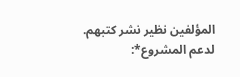المؤلفين نظير نشر كتبهم.
لدعم المشروع*: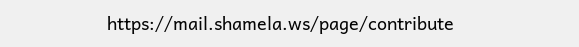https://mail.shamela.ws/page/contribute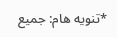*تنويه هام: جميع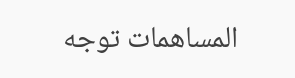المساهمات توجه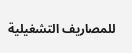للمصاريف التشغيلية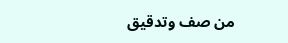من صف وتدقيق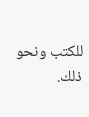للكتب ونحو ذلك.